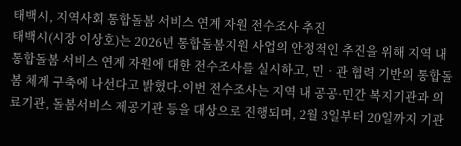태백시, 지역사회 통합돌봄 서비스 연계 자원 전수조사 추진
태백시(시장 이상호)는 2026년 통합돌봄지원 사업의 안정적인 추진을 위해 지역 내 통합돌봄 서비스 연계 자원에 대한 전수조사를 실시하고, 민‧관 협력 기반의 통합돌봄 체계 구축에 나선다고 밝혔다.이번 전수조사는 지역 내 공공·민간 복지기관과 의료기관, 돌봄서비스 제공기관 등을 대상으로 진행되며, 2월 3일부터 20일까지 기관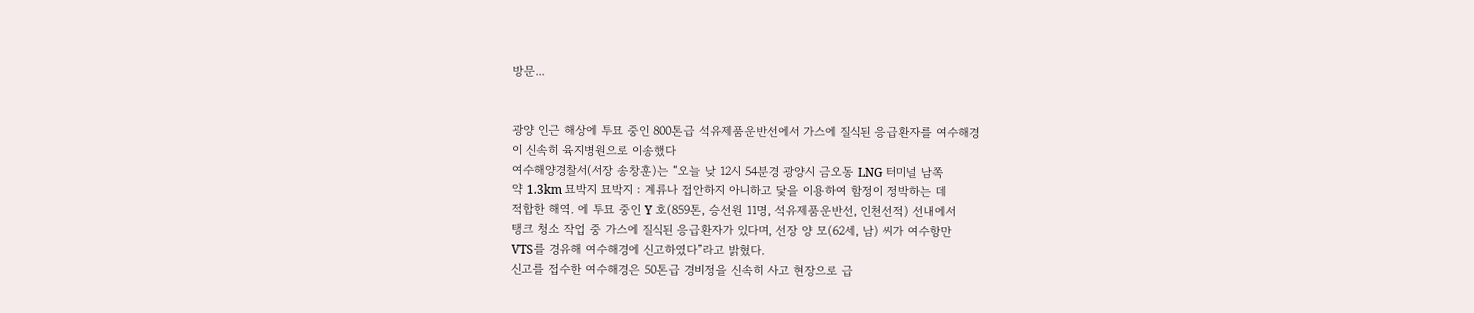방문...


광양 인근 해상에 투묘 중인 800톤급 석유제품운반선에서 가스에 질식된 응급환자를 여수해경
이 신속히 육지병원으로 이송했다
여수해양경찰서(서장 송창훈)는 “오늘 낮 12시 54분경 광양시 금오동 LNG 터미널 남쪽
약 1.3km 묘박지 묘박지 : 계류나 접안하지 아니하고 닻을 이용하여 함정이 정박하는 데
적합한 해역. 에 투묘 중인 Y 호(859톤, 승선원 11명, 석유제품운반선, 인천선적) 선내에서
탱크 청소 작업 중 가스에 질식된 응급환자가 있다며, 선장 양 모(62세, 남) 씨가 여수항만
VTS를 경유해 여수해경에 신고하였다”라고 밝혔다.
신고를 접수한 여수해경은 50톤급 경비정을 신속히 사고 현장으로 급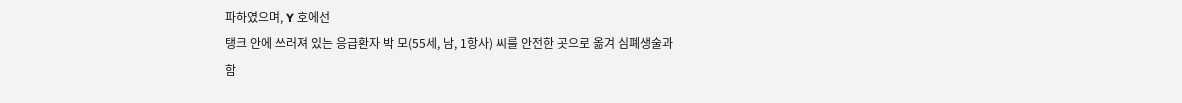파하였으며, Y 호에선
탱크 안에 쓰러져 있는 응급환자 박 모(55세, 남, 1항사) 씨를 안전한 곳으로 옮겨 심폐생술과
함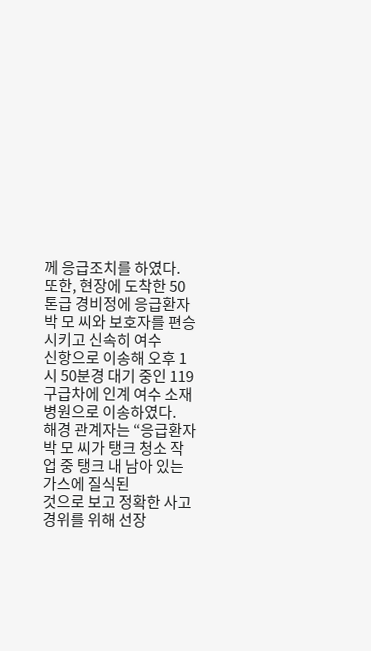께 응급조치를 하였다.
또한, 현장에 도착한 50톤급 경비정에 응급환자 박 모 씨와 보호자를 편승시키고 신속히 여수
신항으로 이송해 오후 1시 50분경 대기 중인 119구급차에 인계 여수 소재 병원으로 이송하였다.
해경 관계자는 “응급환자 박 모 씨가 탱크 청소 작업 중 탱크 내 남아 있는 가스에 질식된
것으로 보고 정확한 사고 경위를 위해 선장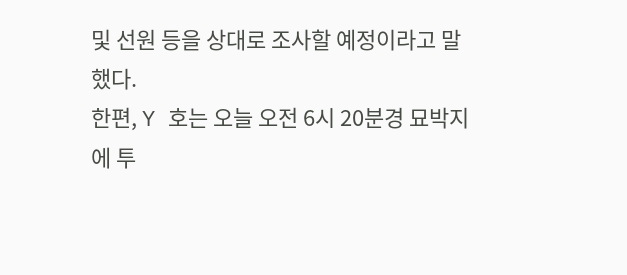및 선원 등을 상대로 조사할 예정이라고 말했다.
한편, Y 호는 오늘 오전 6시 20분경 묘박지에 투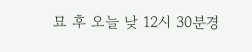묘 후 오늘 낮 12시 30분경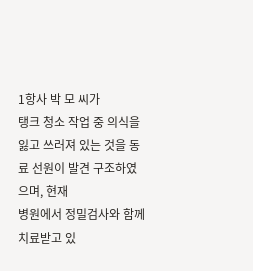1항사 박 모 씨가
탱크 청소 작업 중 의식을 잃고 쓰러져 있는 것을 동료 선원이 발견 구조하였으며, 현재
병원에서 정밀검사와 함께 치료받고 있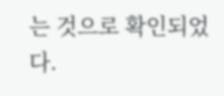는 것으로 확인되었다.